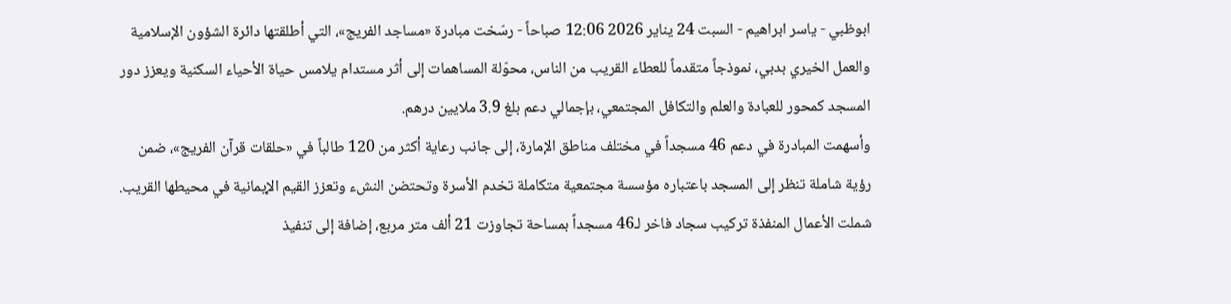ابوظبي - ياسر ابراهيم - السبت 24 يناير 2026 12:06 صباحاً - رسّخت مبادرة «مساجد الفريج»، التي أطلقتها دائرة الشؤون الإسلامية والعمل الخيري بدبي، نموذجاً متقدماً للعطاء القريب من الناس، محوّلة المساهمات إلى أثر مستدام يلامس حياة الأحياء السكنية ويعزز دور المسجد كمحور للعبادة والعلم والتكافل المجتمعي، بإجمالي دعم بلغ 3.9 ملايين درهم.
وأسهمت المبادرة في دعم 46 مسجداً في مختلف مناطق الإمارة، إلى جانب رعاية أكثر من 120 طالباً في «حلقات قرآن الفريج»، ضمن رؤية شاملة تنظر إلى المسجد باعتباره مؤسسة مجتمعية متكاملة تخدم الأسرة وتحتضن النشء وتعزز القيم الإيمانية في محيطها القريب.
شملت الأعمال المنفذة تركيب سجاد فاخر لـ46 مسجداً بمساحة تجاوزت 21 ألف متر مربع، إضافة إلى تنفيذ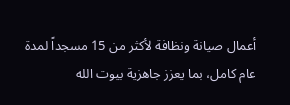أعمال صيانة ونظافة لأكثر من 15 مسجداً لمدة عام كامل، بما يعزز جاهزية بيوت الله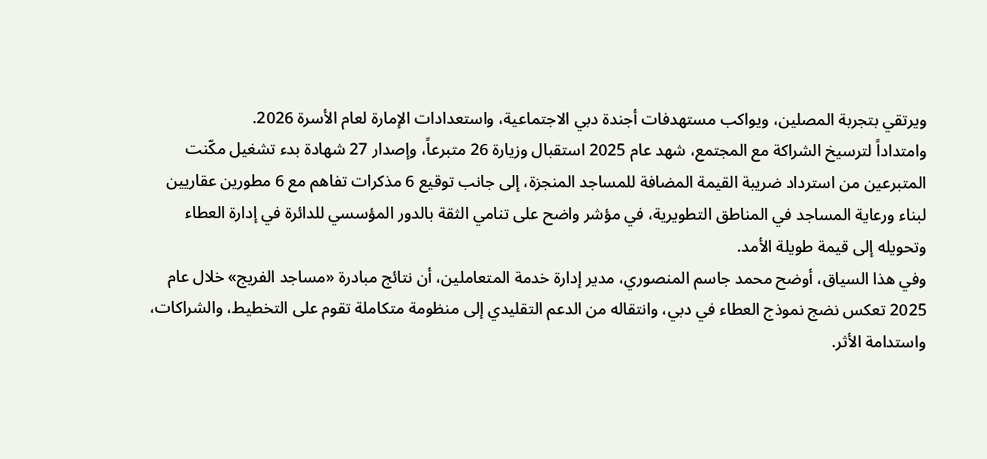ويرتقي بتجربة المصلين، ويواكب مستهدفات أجندة دبي الاجتماعية، واستعدادات الإمارة لعام الأسرة 2026.
وامتداداً لترسيخ الشراكة مع المجتمع، شهد عام 2025 استقبال وزيارة 26 متبرعاً، وإصدار 27 شهادة بدء تشغيل مكّنت المتبرعين من استرداد ضريبة القيمة المضافة للمساجد المنجزة، إلى جانب توقيع 6 مذكرات تفاهم مع 6 مطورين عقاريين لبناء ورعاية المساجد في المناطق التطويرية، في مؤشر واضح على تنامي الثقة بالدور المؤسسي للدائرة في إدارة العطاء وتحويله إلى قيمة طويلة الأمد.
وفي هذا السياق، أوضح محمد جاسم المنصوري، مدير إدارة خدمة المتعاملين، أن نتائج مبادرة «مساجد الفريج» خلال عام 2025 تعكس نضج نموذج العطاء في دبي، وانتقاله من الدعم التقليدي إلى منظومة متكاملة تقوم على التخطيط، والشراكات، واستدامة الأثر.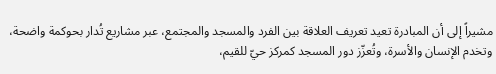مشيراً إلى أن المبادرة تعيد تعريف العلاقة بين الفرد والمسجد والمجتمع، عبر مشاريع تُدار بحوكمة واضحة، وتخدم الإنسان والأسرة، وتُعزّز دور المسجد كمركز حيّ للقيم،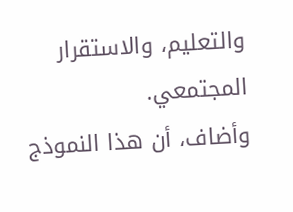والتعليم، والاستقرار المجتمعي.
وأضاف، أن هذا النموذج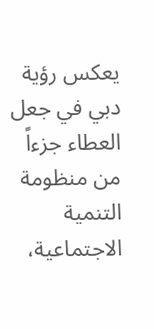يعكس رؤية دبي في جعل العطاء جزءاً من منظومة التنمية الاجتماعية،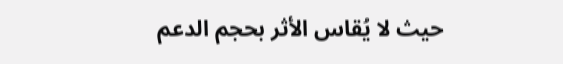حيث لا يُقاس الأثر بحجم الدعم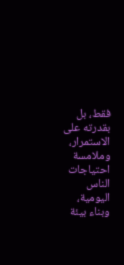فقط، بل بقدرته على الاستمرار، وملامسة احتياجات الناس اليومية، وبناء بيئة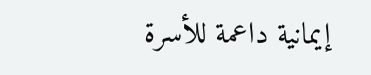إيمانية داعمة للأسرة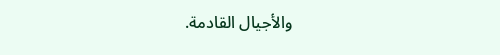والأجيال القادمة.